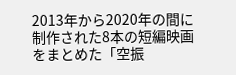2013年から2020年の間に制作された8本の短編映画をまとめた「空振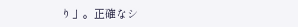り」。正確なシ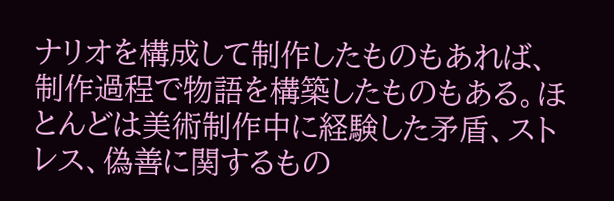ナリオを構成して制作したものもあれば、制作過程で物語を構築したものもある。ほとんどは美術制作中に経験した矛盾、ストレス、偽善に関するもの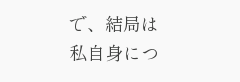で、結局は私自身につ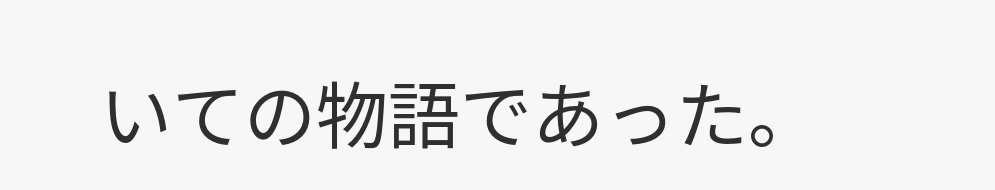いての物語であった。